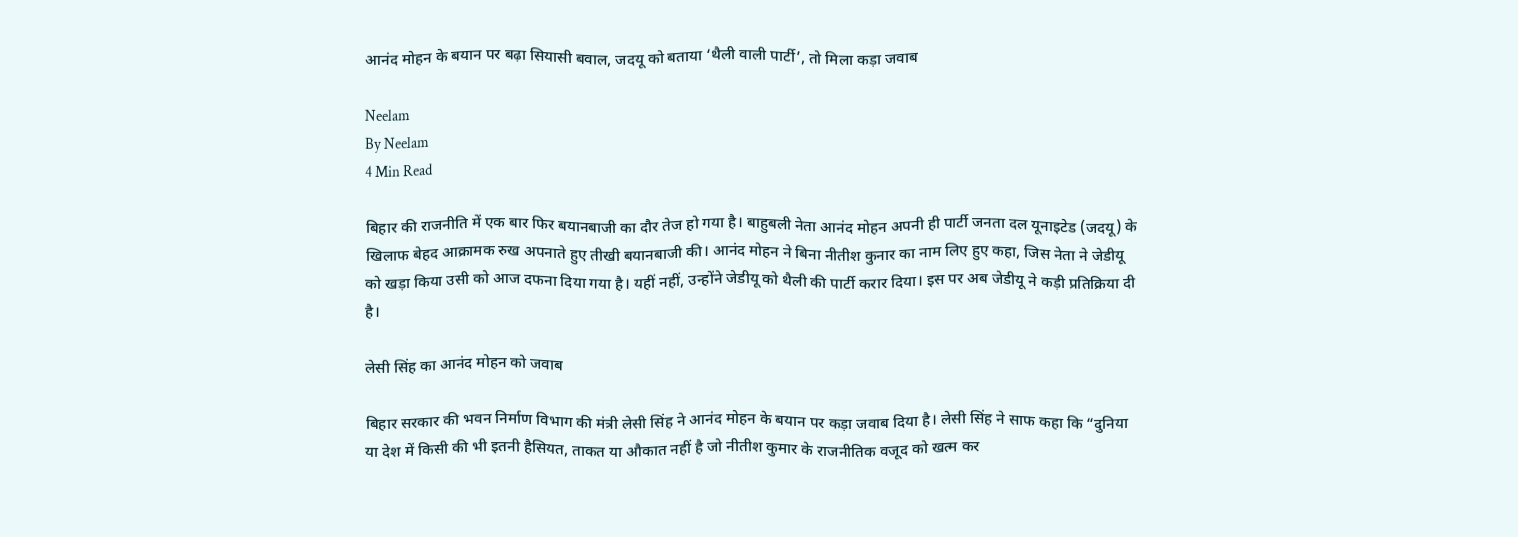आनंद मोहन के बयान पर बढ़ा सियासी बवाल, जदयू को बताया ‘थैली वाली पार्टी’, तो मिला कड़ा जवाब

Neelam
By Neelam
4 Min Read

बिहार की राजनीति में एक बार फिर बयानबाजी का दौर तेज हो गया है। बाहुबली नेता आनंद मोहन अपनी ही पार्टी जनता दल यूनाइटेड (जदयू) के खिलाफ बेहद आक्रामक रुख अपनाते हुए तीखी बयानबाजी की। आनंद मोहन ने बिना नीतीश कुनार का नाम लिए हुए कहा, जिस नेता ने जेडीयू को खड़ा किया उसी को आज दफना दिया गया है। यहीं नहीं, उन्होंने जेडीयू को थैली की पार्टी करार दिया। इस पर अब जेडीयू ने कड़ी प्रतिक्रिया दी है।

लेसी सिंह का आनंद मोहन को जवाब

बिहार सरकार की भवन निर्माण विभाग की मंत्री लेसी सिंह ने आनंद मोहन के बयान पर कड़ा जवाब दिया है। लेसी सिंह ने साफ कहा कि “दुनिया या देश में किसी की भी इतनी हैसियत, ताकत या औकात नहीं है जो नीतीश कुमार के राजनीतिक वजूद को खत्म कर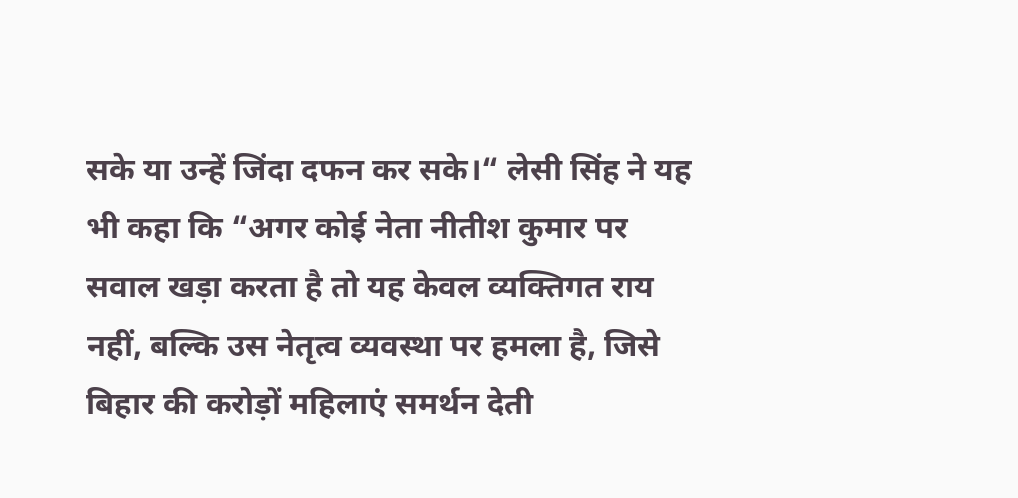सके या उन्हें जिंदा दफन कर सके।“ लेसी सिंह ने यह भी कहा कि “अगर कोई नेता नीतीश कुमार पर सवाल खड़ा करता है तो यह केवल व्यक्तिगत राय नहीं, बल्कि उस नेतृत्व व्यवस्था पर हमला है, जिसे बिहार की करोड़ों महिलाएं समर्थन देती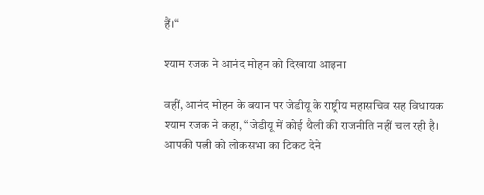हैं।“

श्याम रजक ने आनंद मोहन को दिखाया आइना

वहीं, आनंद मोहन के बयान पर जेडीयू के राष्ट्रीय महासचिव सह विधायक श्याम रजक ने कहा, “जेडीयू में कोई थैली की राजनीति नहीं चल रही है। आपकी पत्नी को लोकसभा का टिकट देने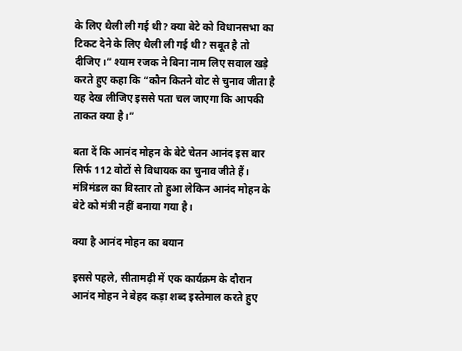के लिए थैली ली गई थी? क्या बेटे को विधानसभा का टिकट देने के लिए थैली ली गई थी? सबूत है तो दीजिए।” श्याम रजक ने बिना नाम लिए सवाल खड़े करते हुए कहा कि “कौन कितने वोट से चुनाव जीता है यह देख लीजिए इससे पता चल जाएगा कि आपकी ताकत क्या है।”

बता दें कि आनंद मोहन के बेटे चेतन आनंद इस बार सिर्फ 112 वोटों से विधायक का चुनाव जीते हैं। मंत्रिमंडल का विस्तार तो हुआ लेकिन आनंद मोहन के बेटे को मंत्री नहीं बनाया गया है।

क्या है आनंद मोहन का बयान

इससे पहले, सीतामढ़ी में एक कार्यक्रम के दौरान आनंद मोहन ने बेहद कड़ा शब्द इस्तेमाल करते हुए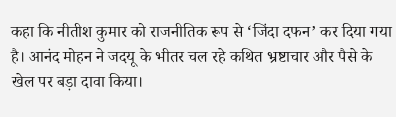कहा कि नीतीश कुमार को राजनीतिक रूप से ‘जिंदा दफन’ कर दिया गया है। आनंद मोहन ने जदयू के भीतर चल रहे कथित भ्रष्टाचार और पैसे के खेल पर बड़ा दावा किया।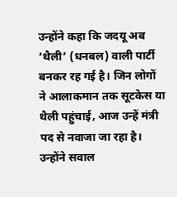उन्होंने कहा कि जदयू अब ‘थैली’ (धनबल) वाली पार्टी बनकर रह गई है। जिन लोगों ने आलाकमान तक सूटकेस या थैली पहुंचाई, आज उन्हें मंत्री पद से नवाजा जा रहा है। उन्होंने सवाल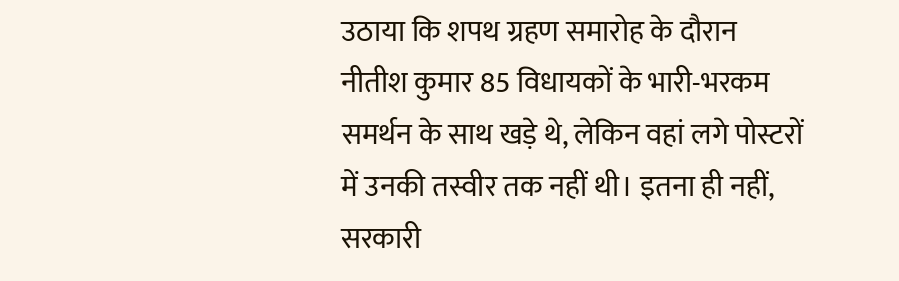उठाया कि शपथ ग्रहण समारोह के दौरान नीतीश कुमार 85 विधायकों के भारी-भरकम समर्थन के साथ खड़े थे, लेकिन वहां लगे पोस्टरों में उनकी तस्वीर तक नहीं थी। इतना ही नहीं, सरकारी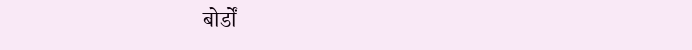बोर्डों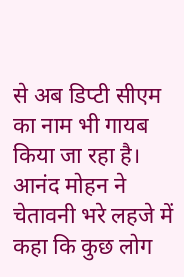से अब डिप्टी सीएम का नाम भी गायब किया जा रहा है। आनंद मोहन ने चेतावनी भरे लहजे में कहा कि कुछ लोग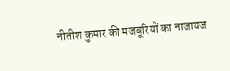नीतीश कुमार की मजबूरियों का नाजायज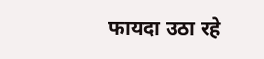फायदा उठा रहे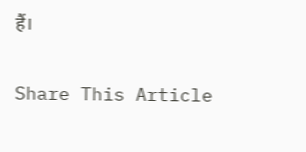हैं।

Share This Article